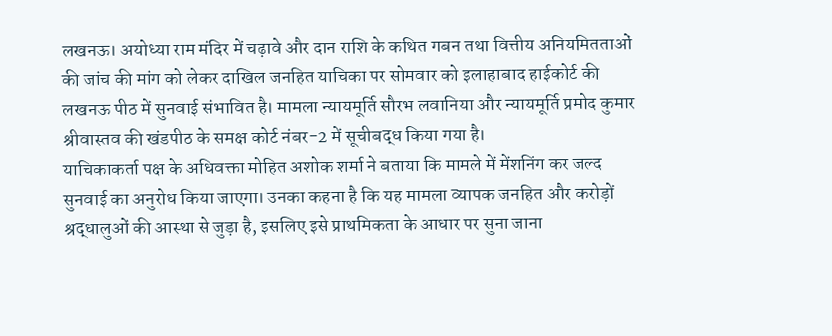लखनऊ। अयोध्या राम मंदिर में चढ़ावे और दान राशि के कथित गबन तथा वित्तीय अनियमितताओं की जांच की मांग को लेकर दाखिल जनहित याचिका पर सोमवार को इलाहाबाद हाईकोर्ट की लखनऊ पीठ में सुनवाई संभावित है। मामला न्यायमूर्ति सौरभ लवानिया और न्यायमूर्ति प्रमोद कुमार श्रीवास्तव की खंडपीठ के समक्ष कोर्ट नंबर-2 में सूचीबद्ध किया गया है।
याचिकाकर्ता पक्ष के अधिवक्ता मोहित अशोक शर्मा ने बताया कि मामले में मेंशनिंग कर जल्द सुनवाई का अनुरोध किया जाएगा। उनका कहना है कि यह मामला व्यापक जनहित और करोड़ों श्रद्धालुओं की आस्था से जुड़ा है, इसलिए इसे प्राथमिकता के आधार पर सुना जाना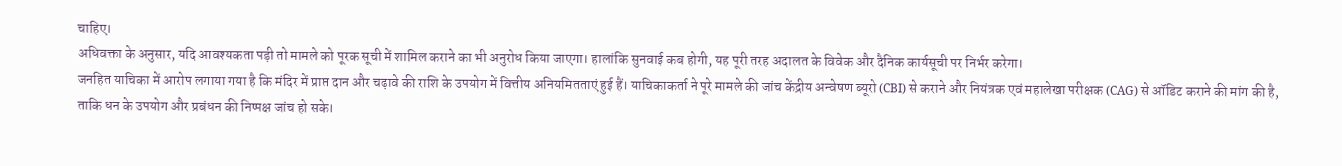चाहिए।
अधिवक्ता के अनुसार, यदि आवश्यकता पड़ी तो मामले को पूरक सूची में शामिल कराने का भी अनुरोध किया जाएगा। हालांकि सुनवाई कब होगी, यह पूरी तरह अदालत के विवेक और दैनिक कार्यसूची पर निर्भर करेगा।
जनहित याचिका में आरोप लगाया गया है कि मंदिर में प्राप्त दान और चढ़ावे की राशि के उपयोग में वित्तीय अनियमितताएं हुई हैं। याचिकाकर्ता ने पूरे मामले की जांच केंद्रीय अन्वेषण ब्यूरो (CBI) से कराने और नियंत्रक एवं महालेखा परीक्षक (CAG) से ऑडिट कराने की मांग की है, ताकि धन के उपयोग और प्रबंधन की निष्पक्ष जांच हो सके।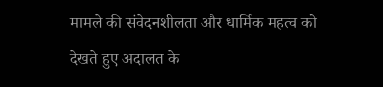मामले की संवेदनशीलता और धार्मिक महत्व को देखते हुए अदालत के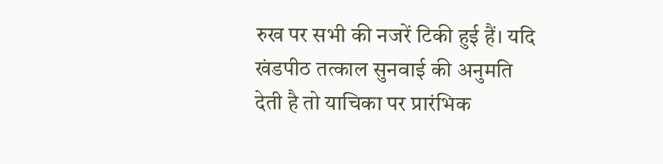रुख पर सभी की नजरें टिकी हुई हैं। यदि खंडपीठ तत्काल सुनवाई की अनुमति देती है तो याचिका पर प्रारंभिक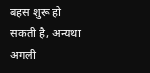बहस शुरू हो सकती है, अन्यथा अगली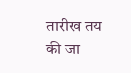तारीख तय की जा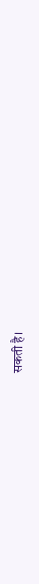सकती है।